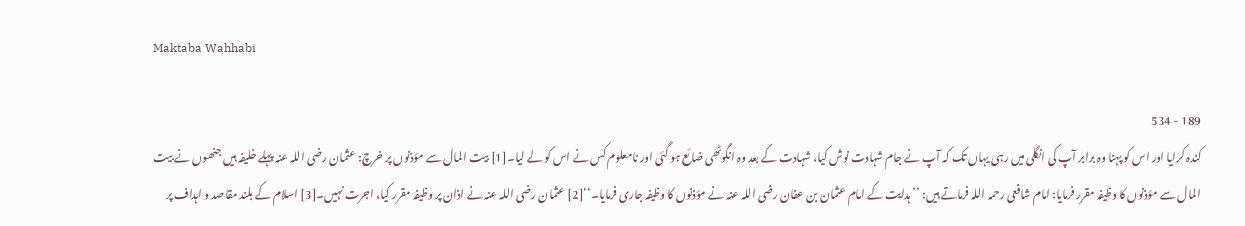Maktaba Wahhabi

189 - 534
کندہ کرایا اور اس کو پہنا وہ برابر آپ کی انگلی میں رہی یہاں تک کہ آپ نے جام شہادت نوش کیا، شہادت کے بعد وہ انگوٹھی ضائع ہو گئی اور نامعلوم کس نے اس کو لے لیا۔[1] بیت المال سے مؤذنوں پر خرچ: عثمان رضی اللہ عنہ پہلے خلیفہ ہیں جنھوں نے بیت المال سے مؤذنوں کا وظیفہ مقرر فرمایا: امام شافعی رحمہ اللہ فرماتے ہیں: ’’ہدایت کے امام عثمان بن عفان رضی اللہ عنہ نے مؤذنوں کا وظیفہ جاری فرمایا۔‘‘[2] عثمان رضی اللہ عنہ نے اذان پر وظیفہ مقرر کیا، اجرت نہیں۔[3] اسلام کے بلند مقاصد و اہداف پر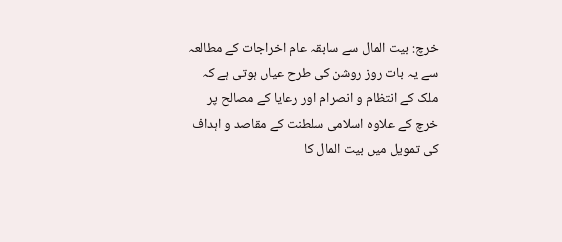خرچ: بیت المال سے سابقہ عام اخراجات کے مطالعہ سے یہ بات روز روشن کی طرح عیاں ہوتی ہے کہ ملک کے انتظام و انصرام اور رعایا کے مصالح پر خرچ کے علاوہ اسلامی سلطنت کے مقاصد و اہداف کی تمویل میں بیت المال کا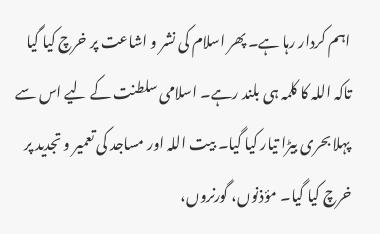اہم کردار رہا ہے۔ پھر اسلام کی نشر و اشاعت پر خرچ کیا گیا تاکہ اللہ کا کلمہ ہی بلند رہے۔ اسلامی سلطنت کے لیے اس سے پہلا بحری بیڑا تیار کیا گیا۔ بیت اللہ اور مساجد کی تعمیر و تجدید پر خرچ کیا گیا۔ مؤذنوں، گورنروں،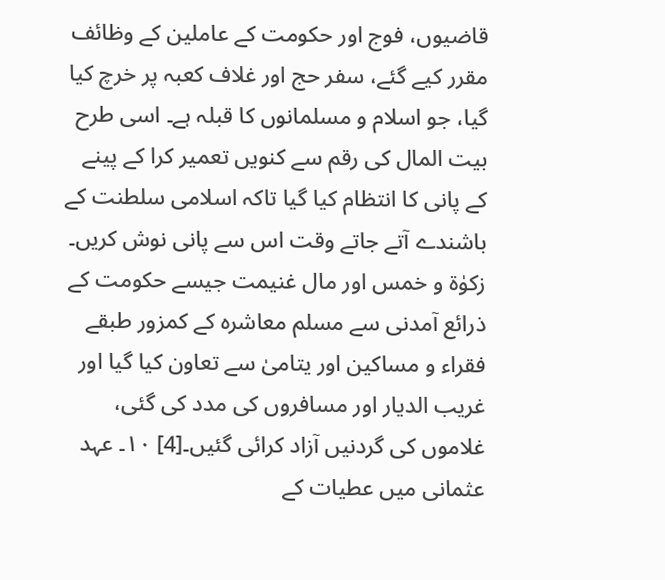قاضیوں، فوج اور حکومت کے عاملین کے وظائف مقرر کیے گئے، سفر حج اور غلاف کعبہ پر خرچ کیا گیا، جو اسلام و مسلمانوں کا قبلہ ہے۔ اسی طرح بیت المال کی رقم سے کنویں تعمیر کرا کے پینے کے پانی کا انتظام کیا گیا تاکہ اسلامی سلطنت کے باشندے آتے جاتے وقت اس سے پانی نوش کریں۔ زکوٰۃ و خمس اور مال غنیمت جیسے حکومت کے ذرائع آمدنی سے مسلم معاشرہ کے کمزور طبقے فقراء و مساکین اور یتامیٰ سے تعاون کیا گیا اور غریب الدیار اور مسافروں کی مدد کی گئی، غلاموں کی گردنیں آزاد کرائی گئیں۔[4] ۱۰۔ عہد عثمانی میں عطیات کے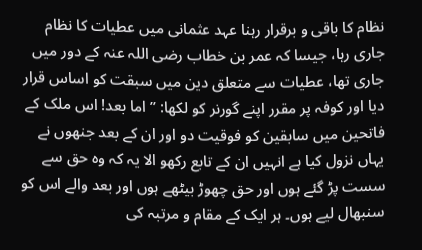نظام کا باقی و برقرار رہنا عہد عثمانی میں عطیات کا نظام جاری رہا، جیسا کہ عمر بن خطاب رضی اللہ عنہ کے دور میں جاری تھا، عطیات سے متعلق دین میں سبقت کو اساس قرار دیا اور کوفہ پر مقرر اپنے گورنر کو لکھا: ’’اما بعد! اس ملک کے فاتحین میں سابقین کو فوقیت دو اور ان کے بعد جنھوں نے یہاں نزول کیا ہے انہیں ان کے تابع رکھو الا یہ کہ وہ حق سے سست پڑ گئے ہوں اور حق چھوڑ بیٹھے ہوں اور بعد والے اس کو سنبھال لیے ہوں۔ ہر ایک کے مقام و مرتبہ کی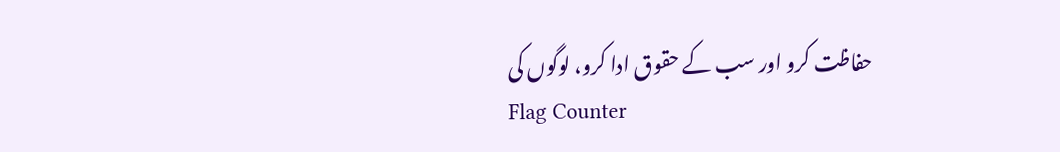حفاظت کرو اور سب کے حقوق ادا کرو، لوگوں کی
Flag Counter